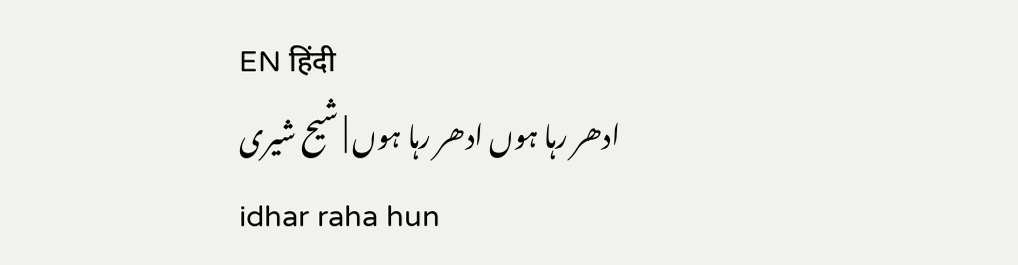EN हिंदी
ادھر رہا ہوں ادھر رہا ہوں | شیح شیری
idhar raha hun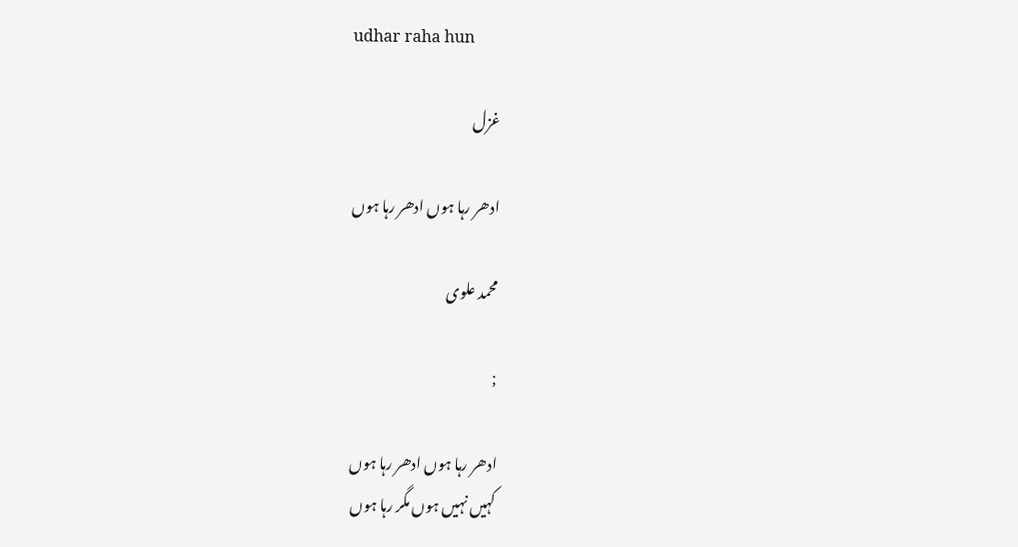udhar raha hun

غزل

ادھر رہا ہوں ادھر رہا ہوں

محمد علوی

;

ادھر رہا ہوں ادھر رہا ہوں
کہیں نہیں ہوں مگر رہا ہوں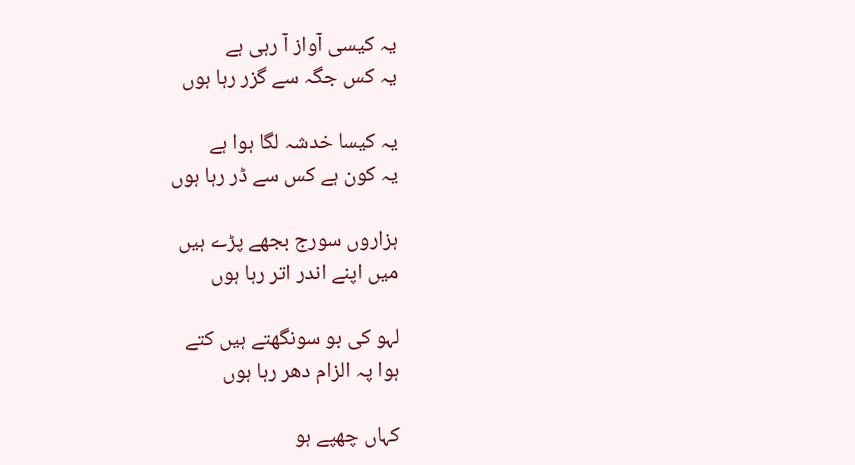یہ کیسی آواز آ رہی ہے
یہ کس جگہ سے گزر رہا ہوں

یہ کیسا خدشہ لگا ہوا ہے
یہ کون ہے کس سے ڈر رہا ہوں

ہزاروں سورج بجھے پڑے ہیں
میں اپنے اندر اتر رہا ہوں

لہو کی بو سونگھتے ہیں کتے
ہوا پہ الزام دھر رہا ہوں

کہاں چھپے ہو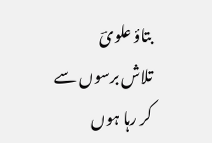بتاؤ علویؔ
تلاش برسوں سے کر رہا ہوں